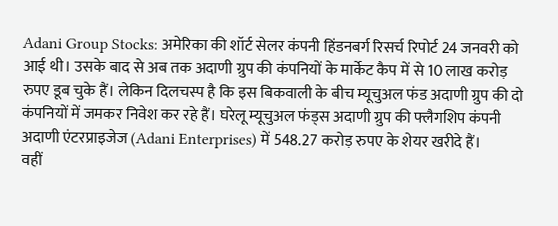Adani Group Stocks: अमेरिका की शॉर्ट सेलर कंपनी हिंडनबर्ग रिसर्च रिपोर्ट 24 जनवरी को आई थी। उसके बाद से अब तक अदाणी ग्रुप की कंपनियों के मार्केट कैप में से 10 लाख करोड़ रुपए डूब चुके हैं। लेकिन दिलचस्प है कि इस बिकवाली के बीच म्यूचुअल फंड अदाणी ग्रुप की दो कंपनियों में जमकर निवेश कर रहे हैं। घरेलू म्यूचुअल फंड्स अदाणी ग्रुप की फ्लैगशिप कंपनी अदाणी एंटरप्राइजेज (Adani Enterprises) में 548.27 करोड़ रुपए के शेयर खरीदे हैं।
वहीं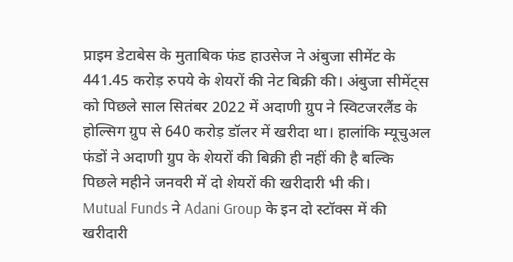प्राइम डेटाबेस के मुताबिक फंड हाउसेज ने अंबुजा सीमेंट के 441.45 करोड़ रुपये के शेयरों की नेट बिक्री की। अंबुजा सीमेंट्स को पिछले साल सितंबर 2022 में अदाणी ग्रुप ने स्विटजरलैंड के होल्सिग ग्रुप से 640 करोड़ डॉलर में खरीदा था। हालांकि म्यूचुअल फंडों ने अदाणी ग्रुप के शेयरों की बिक्री ही नहीं की है बल्कि पिछले महीने जनवरी में दो शेयरों की खरीदारी भी की।
Mutual Funds ने Adani Group के इन दो स्टॉक्स में की खरीदारी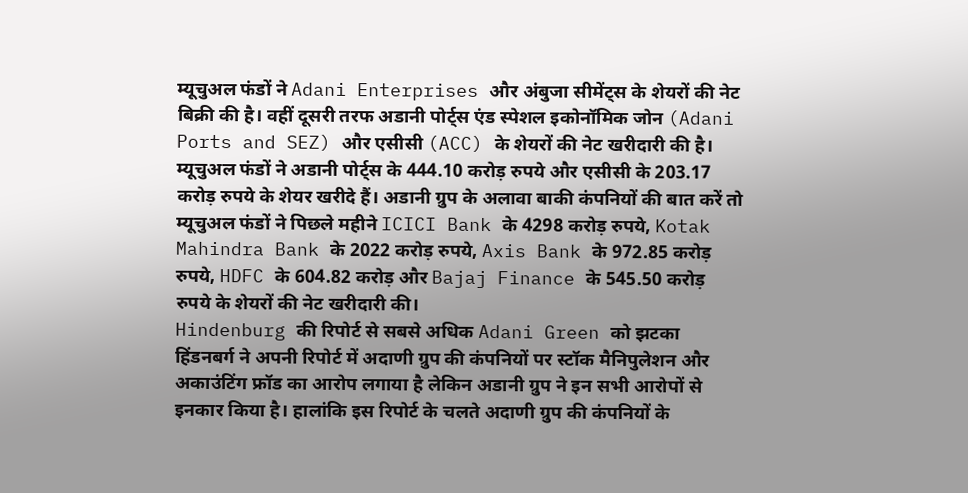म्यूचुअल फंडों ने Adani Enterprises और अंबुजा सीमेंट्स के शेयरों की नेट बिक्री की है। वहीं दूसरी तरफ अडानी पोर्ट्स एंड स्पेशल इकोनॉमिक जोन (Adani Ports and SEZ) और एसीसी (ACC) के शेयरों की नेट खरीदारी की है। म्यूचुअल फंडों ने अडानी पोर्ट्स के 444.10 करोड़ रुपये और एसीसी के 203.17 करोड़ रुपये के शेयर खरीदे हैं। अडानी ग्रुप के अलावा बाकी कंपनियों की बात करें तो म्यूचुअल फंडों ने पिछले महीने ICICI Bank के 4298 करोड़ रुपये, Kotak Mahindra Bank के 2022 करोड़ रुपये, Axis Bank के 972.85 करोड़ रुपये, HDFC के 604.82 करोड़ और Bajaj Finance के 545.50 करोड़ रुपये के शेयरों की नेट खरीदारी की।
Hindenburg की रिपोर्ट से सबसे अधिक Adani Green को झटका
हिंडनबर्ग ने अपनी रिपोर्ट में अदाणी ग्रुप की कंपनियों पर स्टॉक मैनिपुलेशन और अकाउंटिंग फ्रॉड का आरोप लगाया है लेकिन अडानी ग्रुप ने इन सभी आरोपों से इनकार किया है। हालांकि इस रिपोर्ट के चलते अदाणी ग्रुप की कंपनियों के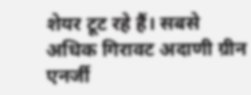शेयर टूट रहे हैं। सबसे अधिक गिरावट अदाणी ग्रीन एनर्जी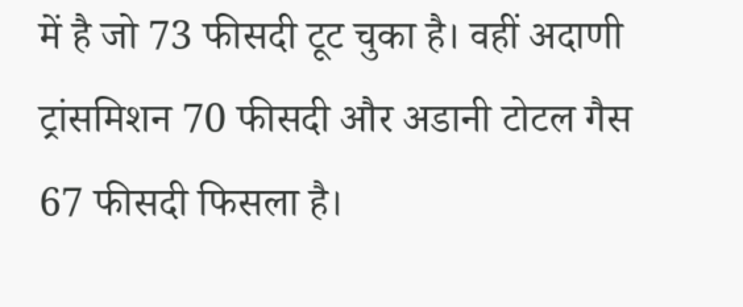में है जो 73 फीसदी टूट चुका है। वहीं अदाणी ट्रांसमिशन 70 फीसदी और अडानी टोटल गैस 67 फीसदी फिसला है।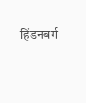हिंडनबर्ग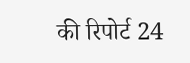की रिपोर्ट 24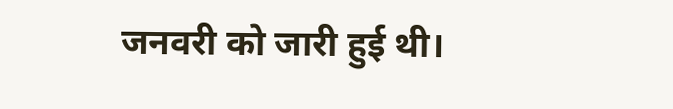जनवरी को जारी हुई थी।